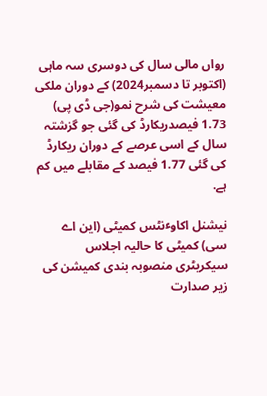رواں مالی سال کی دوسری سہ ماہی (اکتوبر تا دسمبر2024) کے دوران ملکی معیشت کی شرح نمو(جی ڈی پی) 1.73 فیصدریکارڈ کی گئی جو گزشتہ سال کے اسی عرصے کے دوران ریکارڈ کی گئی 1.77 فیصد کے مقابلے میں کم ہے.

نیشنل اکاوٴنٹس کمیٹی (این اے سی) کمیٹی کا حالیہ اجلاس سیکریٹری منصوبہ بندی کمیشن کی زیر صدارت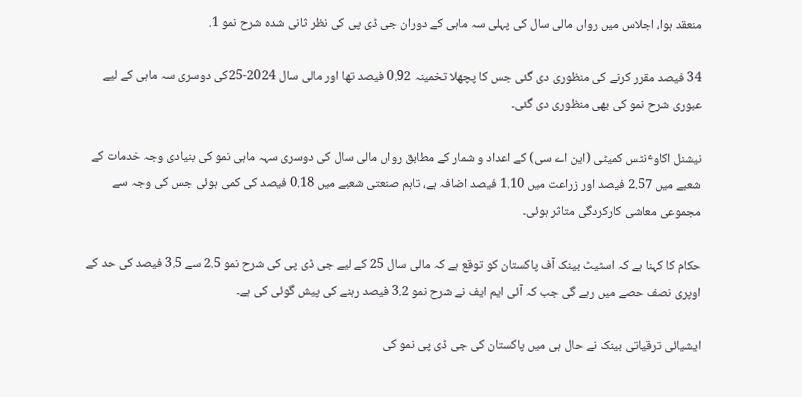منعقد ہوا، اجلاس میں رواں مالی سال کی پہلی سہ ماہی کے دوران جی ڈی پی کی نظر ثانی شدہ شرح نمو 1.

34 فیصد مقرر کرنے کی منظوری دی گئی جس کا پچھلا تخمینہ 0.92 فیصد تھا اور مالی سال 2024-25کی دوسری سہ ماہی کے لیے عبوری شرح نمو کی بھی منظوری دی گئی۔

نیشنل اکاوٴنٹس کمیٹی (این اے سی) کے اعداد و شمار کے مطابق رواں مالی سال کی دوسری سہہ ماہی نمو کی بنیادی وجہ خدمات کے شعبے میں 2.57 فیصد اور زراعت میں 1.10 فیصد اضافہ ہے، تاہم صنعتی شعبے میں 0.18 فیصد کی کمی ہوئی جس کی وجہ سے مجموعی معاشی کارکردگی متاثر ہوئی۔

حکام کا کہنا ہے کہ اسٹیٹ بینک آف پاکستان کو توقع ہے کہ مالی سال 25 کے لیے جی ڈی پی کی شرح نمو 2.5 سے 3.5 فیصد کی حد کے اوپری نصف حصے میں رہے گی جب کہ آئی ایم ایف نے شرح نمو 3.2 فیصد رہنے کی پیش گوئی کی ہے۔

ایشیائی ترقیاتی بینک نے حال ہی میں پاکستان کی جی ڈی پی نمو کی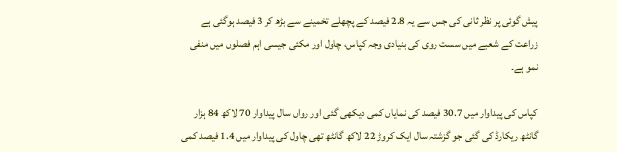پیش گوئی پر نظر ثانی کی جس سے یہ 2.8 فیصد کے پچھلے تخمینے سے بڑھ کر 3 فیصد ہوگئی ہے زراعت کے شعبے میں سست روی کی بنیادی وجہ کپاس، چاول اور مکئی جیسی اہم فصلوں میں منفی نمو ہے۔

کپاس کی پیداوار میں 30.7 فیصد کی نمایاں کمی دیکھی گئی اور رواں سال پیداوار 70 لاکھ 84 ہزار گانٹھ ریکارڈ کی گئی جو گزشتہ سال ایک کروڑ 22 لاکھ گانٹھ تھی چاول کی پیداوار میں 1.4 فیصد کمی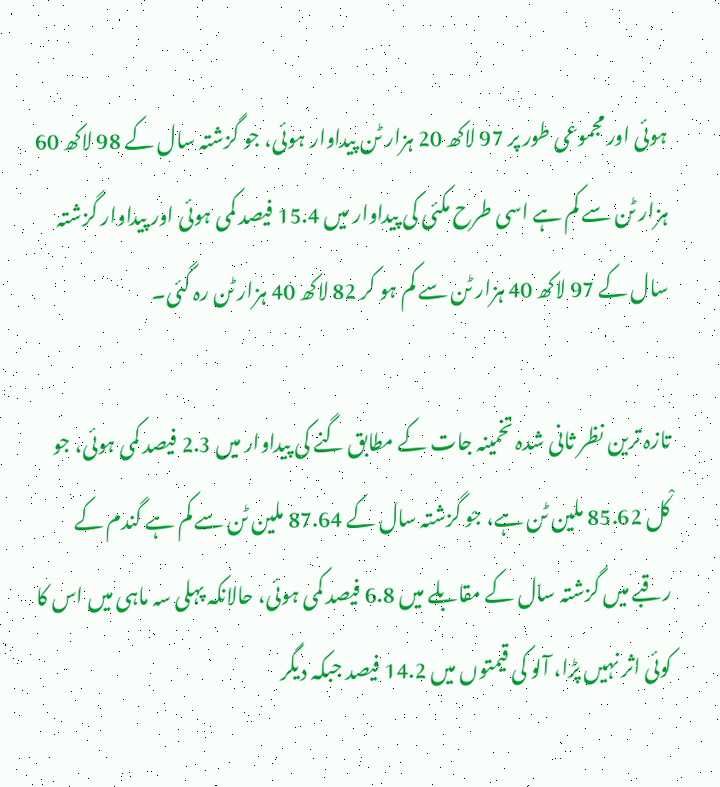ہوئی اور مجموعی طور پر 97 لاکھ 20 ہزار ٹن پیداوار ہوئی، جو گزشتہ سال کے 98 لاکھ 60 ہزار ٹن سے کم ہے اسی طرح مکئی کی پیداوار میں 15.4 فیصد کمی ہوئی اور پیداوار گزشتہ سال کے 97 لاکھ 40 ہزار ٹن سے کم ہو کر 82 لاکھ 40 ہزار ٹن رہ گئی۔

تازہ ترین نظر ثانی شدہ تخمینہ جات کے مطابق گنے کی پیداوار میں 2.3 فیصد کمی ہوئی، جو کْل 85.62 ملین ٹن ہے، جو گزشتہ سال کے 87.64 ملین ٹن سے کم ہے گندم کے رقبے میں گزشتہ سال کے مقابلے میں 6.8 فیصد کمی ہوئی، حالانکہ پہلی سہ ماہی میں اس کا کوئی اثر نہیں پڑا، آلو کی قیمتوں میں 14.2 فیصد جبکہ دیگر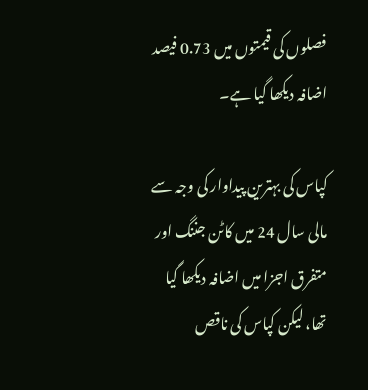فصلوں کی قیمتوں میں 0.73 فیصد اضافہ دیکھا گیا ہے۔

کپاس کی بہترین پیداوار کی وجہ سے مالی سال 24 میں کاٹن جننگ اور متفرق اجزا میں اضافہ دیکھا گیا تھا، لیکن کپاس کی ناقص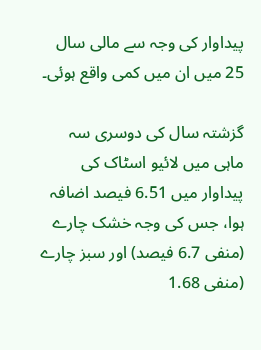پیداوار کی وجہ سے مالی سال 25 میں ان میں کمی واقع ہوئی۔

گزشتہ سال کی دوسری سہ ماہی میں لائیو اسٹاک کی پیداوار میں 6.51 فیصد اضافہ ہوا، جس کی وجہ خشک چارے (منفی 6.7 فیصد) اور سبز چارے (منفی 1.68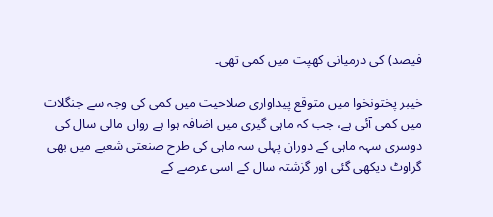فیصد) کی درمیانی کھپت میں کمی تھی۔

خیبر پختونخوا میں متوقع پیداواری صلاحیت میں کمی کی وجہ سے جنگلات میں کمی آئی ہے، جب کہ ماہی گیری میں اضافہ ہوا ہے رواں مالی سال کی دوسری سہہ ماہی کے دوران پہلی سہ ماہی کی طرح صنعتی شعبے میں بھی گراوٹ دیکھی گئی اور گزشتہ سال کے اسی عرصے کے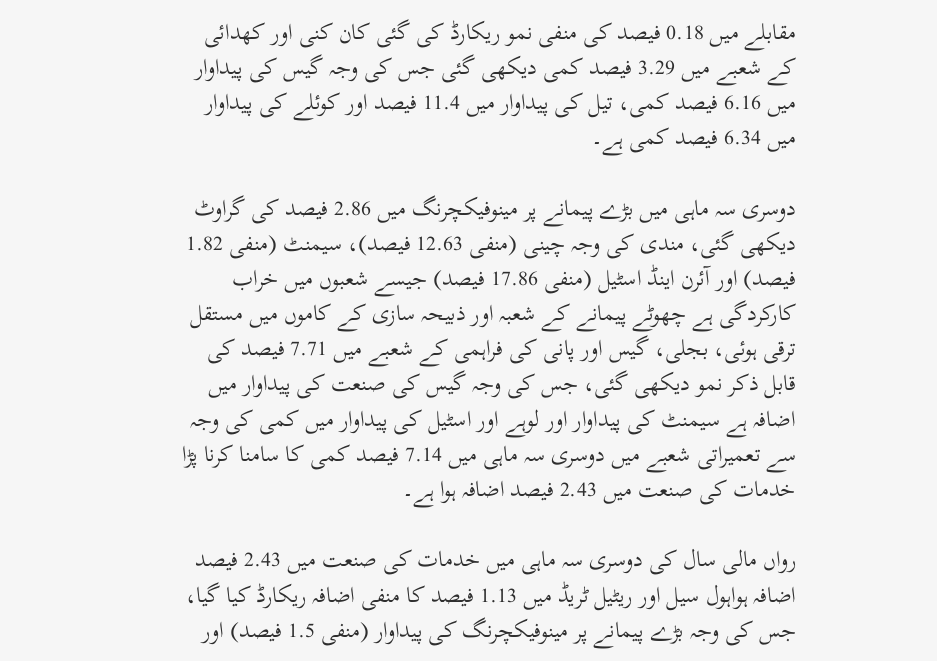مقابلے میں 0.18 فیصد کی منفی نمو ریکارڈ کی گئی کان کنی اور کھدائی کے شعبے میں 3.29 فیصد کمی دیکھی گئی جس کی وجہ گیس کی پیداوار میں 6.16 فیصد کمی، تیل کی پیداوار میں 11.4 فیصد اور کوئلے کی پیداوار میں 6.34 فیصد کمی ہے۔

دوسری سہ ماہی میں بڑے پیمانے پر مینوفیکچرنگ میں 2.86 فیصد کی گراوٹ دیکھی گئی، مندی کی وجہ چینی (منفی 12.63 فیصد)، سیمنٹ (منفی 1.82 فیصد) اور آئرن اینڈ اسٹیل (منفی 17.86 فیصد) جیسے شعبوں میں خراب کارکردگی ہے چھوٹے پیمانے کے شعبہ اور ذبیحہ سازی کے کاموں میں مستقل ترقی ہوئی، بجلی، گیس اور پانی کی فراہمی کے شعبے میں 7.71 فیصد کی قابل ذکر نمو دیکھی گئی، جس کی وجہ گیس کی صنعت کی پیداوار میں اضافہ ہے سیمنٹ کی پیداوار اور لوہے اور اسٹیل کی پیداوار میں کمی کی وجہ سے تعمیراتی شعبے میں دوسری سہ ماہی میں 7.14 فیصد کمی کا سامنا کرنا پڑا خدمات کی صنعت میں 2.43 فیصد اضافہ ہوا ہے۔

رواں مالی سال کی دوسری سہ ماہی میں خدمات کی صنعت میں 2.43 فیصد اضافہ ہواہول سیل اور ریٹیل ٹریڈ میں 1.13 فیصد کا منفی اضافہ ریکارڈ کیا گیا، جس کی وجہ بڑے پیمانے پر مینوفیکچرنگ کی پیداوار (منفی 1.5 فیصد) اور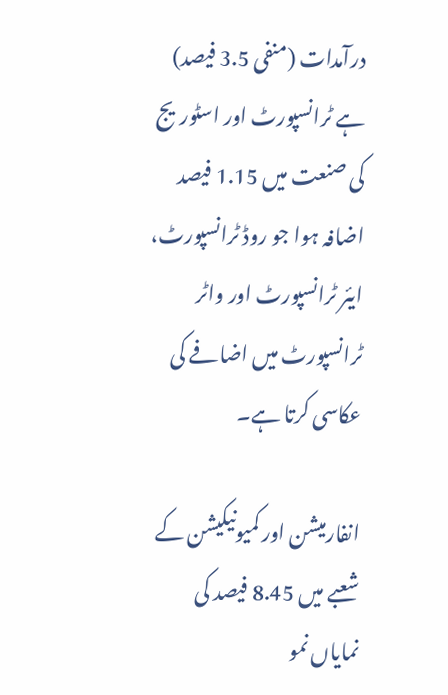درآمدات (منفی 3.5 فیصد) ہے ٹرانسپورٹ اور اسٹوریج کی صنعت میں 1.15 فیصد اضافہ ہوا جو روڈ ٹرانسپورٹ، ایئر ٹرانسپورٹ اور واٹر ٹرانسپورٹ میں اضافے کی عکاسی کرتا ہے۔

انفارمیشن اور کمیونیکیشن کے شعبے میں 8.45 فیصد کی نمایاں نمو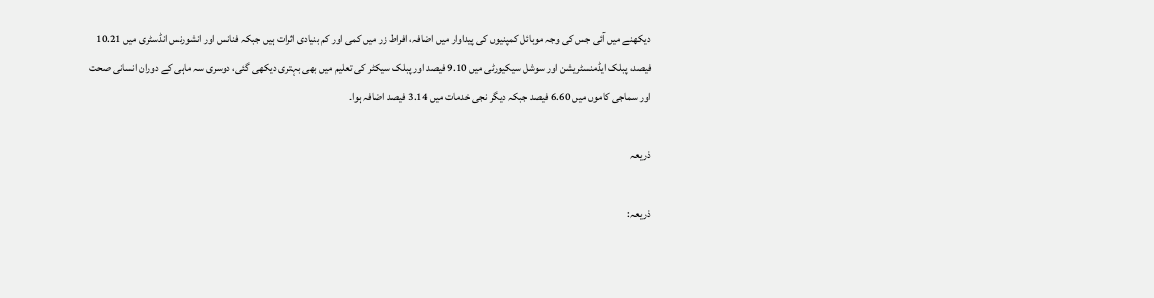دیکھنے میں آئی جس کی وجہ موبائل کمپنیوں کی پیداوار میں اضافہ، افراط زر میں کمی اور کم بنیادی اثرات ہیں جبکہ فنانس اور انشورنس انڈسٹری میں 10.21 فیصد، پبلک ایڈمنسٹریشن اور سوشل سیکیورٹی میں 9.10 فیصد اور پبلک سیکٹر کی تعلیم میں بھی بہتری دیکھی گئی، دوسری سہ ماہی کے دوران انسانی صحت اور سماجی کاموں میں 6.60 فیصد جبکہ دیگر نجی خدمات میں 3.14 فیصد اضافہ ہوا۔

ذریعہ

ذریعہ: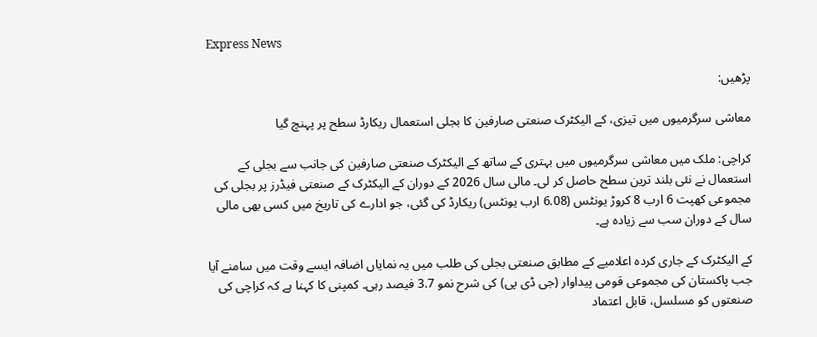Express News

پڑھیں:

معاشی سرگرمیوں میں تیزی، کے الیکٹرک صنعتی صارفین کا بجلی استعمال ریکارڈ سطح پر پہنچ گیا

کراچی: ملک میں معاشی سرگرمیوں میں بہتری کے ساتھ کے الیکٹرک صنعتی صارفین کی جانب سے بجلی کے استعمال نے نئی بلند ترین سطح حاصل کر لی۔ مالی سال 2026 کے دوران کے الیکٹرک کے صنعتی فیڈرز پر بجلی کی مجموعی کھپت 6 ارب 8 کروڑ یونٹس (6.08 ارب یونٹس) ریکارڈ کی گئی، جو ادارے کی تاریخ میں کسی بھی مالی سال کے دوران سب سے زیادہ ہے۔

کے الیکٹرک کے جاری کردہ اعلامیے کے مطابق صنعتی بجلی کی طلب میں یہ نمایاں اضافہ ایسے وقت میں سامنے آیا جب پاکستان کی مجموعی قومی پیداوار (جی ڈی پی) کی شرح نمو 3.7 فیصد رہی۔ کمپنی کا کہنا ہے کہ کراچی کی صنعتوں کو مسلسل، قابل اعتماد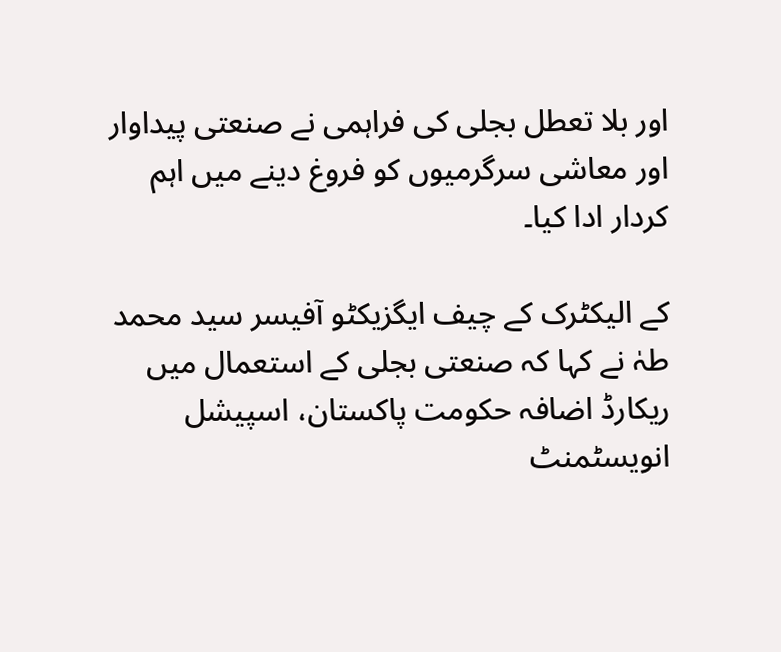اور بلا تعطل بجلی کی فراہمی نے صنعتی پیداوار اور معاشی سرگرمیوں کو فروغ دینے میں اہم کردار ادا کیا۔

کے الیکٹرک کے چیف ایگزیکٹو آفیسر سید محمد طہٰ نے کہا کہ صنعتی بجلی کے استعمال میں ریکارڈ اضافہ حکومت پاکستان، اسپیشل انویسٹمنٹ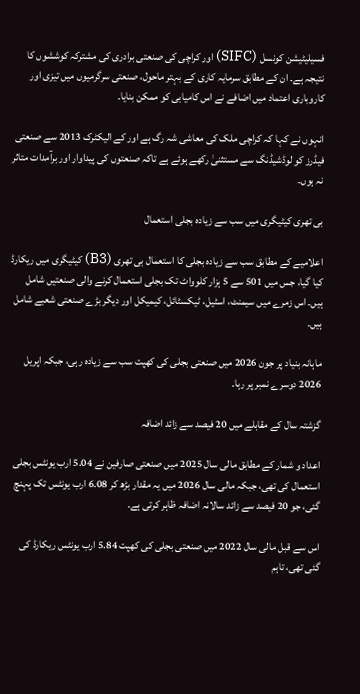فسیلیٹیشن کونسل (SIFC) اور کراچی کی صنعتی برادری کی مشترکہ کوششوں کا نتیجہ ہے۔ ان کے مطابق سرمایہ کاری کے بہتر ماحول، صنعتی سرگرمیوں میں تیزی اور کاروباری اعتماد میں اضافے نے اس کامیابی کو ممکن بنایا۔

انہوں نے کہا کہ کراچی ملک کی معاشی شہ رگ ہے اور کے الیکٹرک 2013 سے صنعتی فیڈرز کو لوڈشیڈنگ سے مستثنیٰ رکھے ہوئے ہے تاکہ صنعتوں کی پیداوار اور برآمدات متاثر نہ ہوں۔

بی تھری کیٹیگری میں سب سے زیادہ بجلی استعمال

اعلامیے کے مطابق سب سے زیادہ بجلی کا استعمال بی تھری (B3) کیٹیگری میں ریکارڈ کیا گیا، جس میں 501 سے 5 ہزار کلوواٹ تک بجلی استعمال کرنے والی صنعتیں شامل ہیں۔ اس زمرے میں سیمنٹ، اسٹیل، ٹیکسٹائل، کیمیکل اور دیگر بڑے صنعتی شعبے شامل ہیں۔

ماہانہ بنیاد پر جون 2026 میں صنعتی بجلی کی کھپت سب سے زیادہ رہی، جبکہ اپریل 2026 دوسرے نمبر پر رہا۔

گزشتہ سال کے مقابلے میں 20 فیصد سے زائد اضافہ

اعداد و شمار کے مطابق مالی سال 2025 میں صنعتی صارفین نے 5.04 ارب یونٹس بجلی استعمال کی تھی، جبکہ مالی سال 2026 میں یہ مقدار بڑھ کر 6.08 ارب یونٹس تک پہنچ گئی، جو 20 فیصد سے زائد سالانہ اضافہ ظاہر کرتی ہے۔

اس سے قبل مالی سال 2022 میں صنعتی بجلی کی کھپت 5.84 ارب یونٹس ریکارڈ کی گئی تھی، تاہم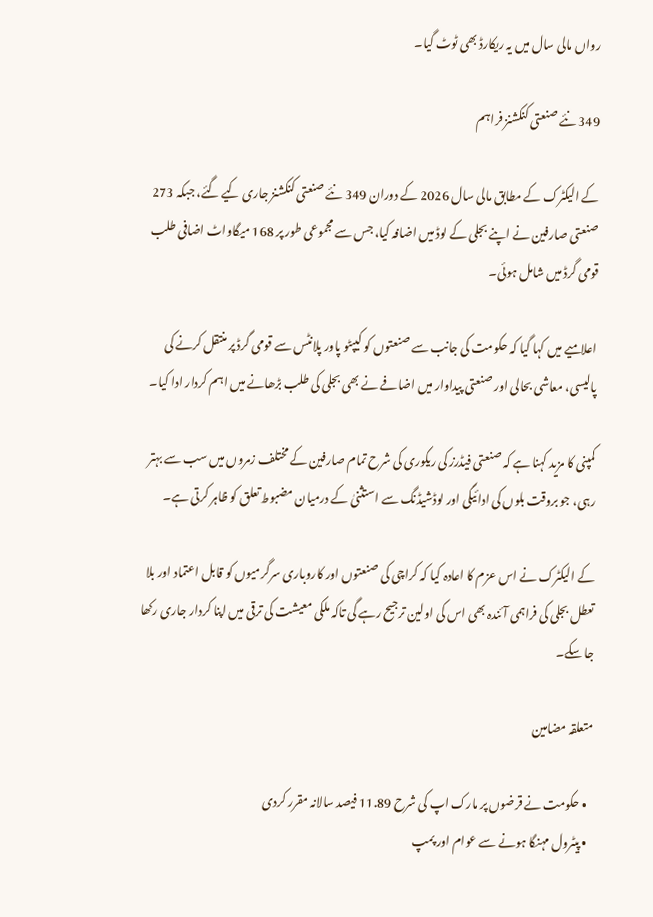رواں مالی سال میں یہ ریکارڈ بھی ٹوٹ گیا۔

349 نئے صنعتی کنکشنز فراہم

کے الیکٹرک کے مطابق مالی سال 2026 کے دوران 349 نئے صنعتی کنکشنز جاری کیے گئے، جبکہ 273 صنعتی صارفین نے اپنے بجلی کے لوڈ میں اضافہ کیا، جس سے مجموعی طور پر 168 میگاواٹ اضافی طلب قومی گرڈ میں شامل ہوئی۔

اعلامیے میں کہا گیا کہ حکومت کی جانب سے صنعتوں کو کیپٹو پاور پلانٹس سے قومی گرڈ پر منتقل کرنے کی پالیسی، معاشی بحالی اور صنعتی پیداوار میں اضافے نے بھی بجلی کی طلب بڑھانے میں اہم کردار ادا کیا۔

کمپنی کا مزید کہنا ہے کہ صنعتی فیڈرز کی ریکوری کی شرح تمام صارفین کے مختلف زمروں میں سب سے بہتر رہی، جو بروقت بلوں کی ادائیگی اور لوڈشیڈنگ سے استثنیٰ کے درمیان مضبوط تعلق کو ظاہر کرتی ہے۔

کے الیکٹرک نے اس عزم کا اعادہ کیا کہ کراچی کی صنعتوں اور کاروباری سرگرمیوں کو قابل اعتماد اور بلا تعطل بجلی کی فراہمی آئندہ بھی اس کی اولین ترجیح رہے گی تاکہ ملکی معیشت کی ترقی میں اپنا کردار جاری رکھا جا سکے۔

متعلقہ مضامین

  • حکومت نے قرضوں پر مارک اپ کی شرح 11.89 فیصد سالانہ مقرر کردی
  • پیٹرول مہنگا ہونے سے عوام اور پمپ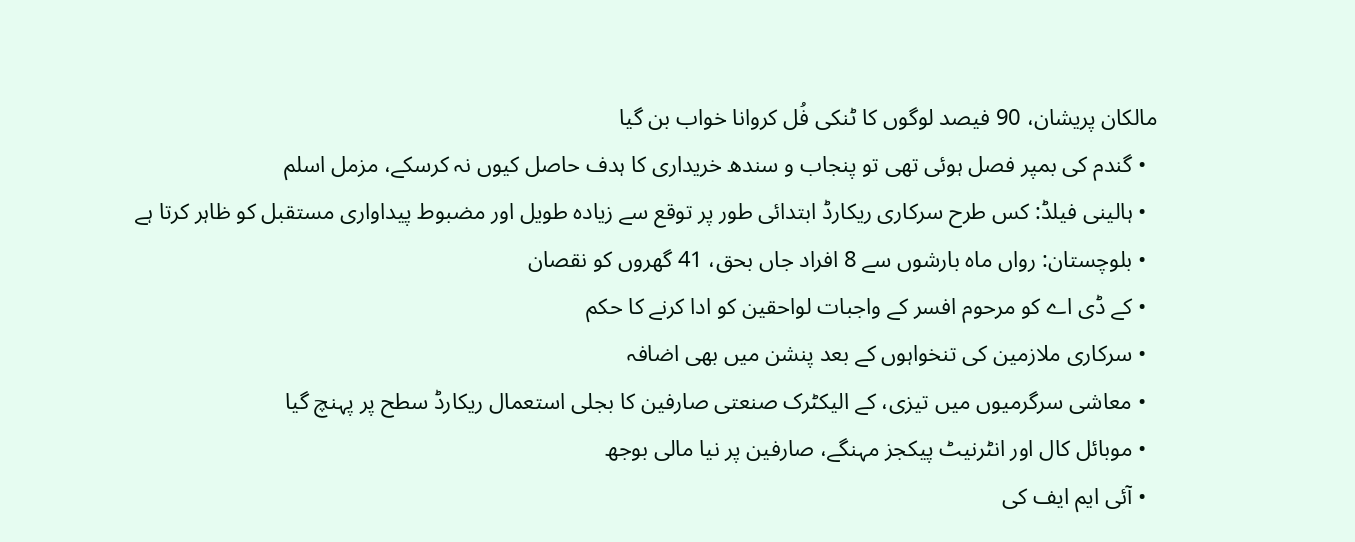مالکان پریشان، 90 فیصد لوگوں کا ٹنکی فُل کروانا خواب بن گیا
  • گندم کی بمپر فصل ہوئی تھی تو پنجاب و سندھ خریداری کا ہدف حاصل کیوں نہ کرسکے، مزمل اسلم
  • ہالینی فیلڈ: کس طرح سرکاری ریکارڈ ابتدائی طور پر توقع سے زیادہ طویل اور مضبوط پیداواری مستقبل کو ظاہر کرتا ہے
  • بلوچستان: رواں ماہ بارشوں سے 8 افراد جاں بحق، 41 گھروں کو نقصان
  • کے ڈی اے کو مرحوم افسر کے واجبات لواحقین کو ادا کرنے کا حکم
  • سرکاری ملازمین کی تنخواہوں کے بعد پنشن میں بھی اضافہ
  • معاشی سرگرمیوں میں تیزی، کے الیکٹرک صنعتی صارفین کا بجلی استعمال ریکارڈ سطح پر پہنچ گیا
  • موبائل کال اور انٹرنیٹ پیکجز مہنگے، صارفین پر نیا مالی بوجھ
  • آئی ایم ایف کی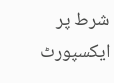شرط پر ایکسپورٹ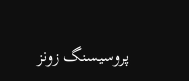پروسیسنگ زونز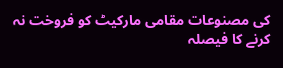کی مصنوعات مقامی مارکیٹ کو فروخت نہ کرنے کا فیصلہ